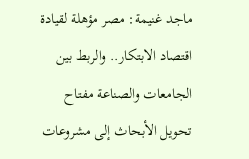ماجد غنيمة: مصر مؤهلة لقيادة اقتصاد الابتكار.. والربط بين الجامعات والصناعة مفتاح تحويل الأبحاث إلى مشروعات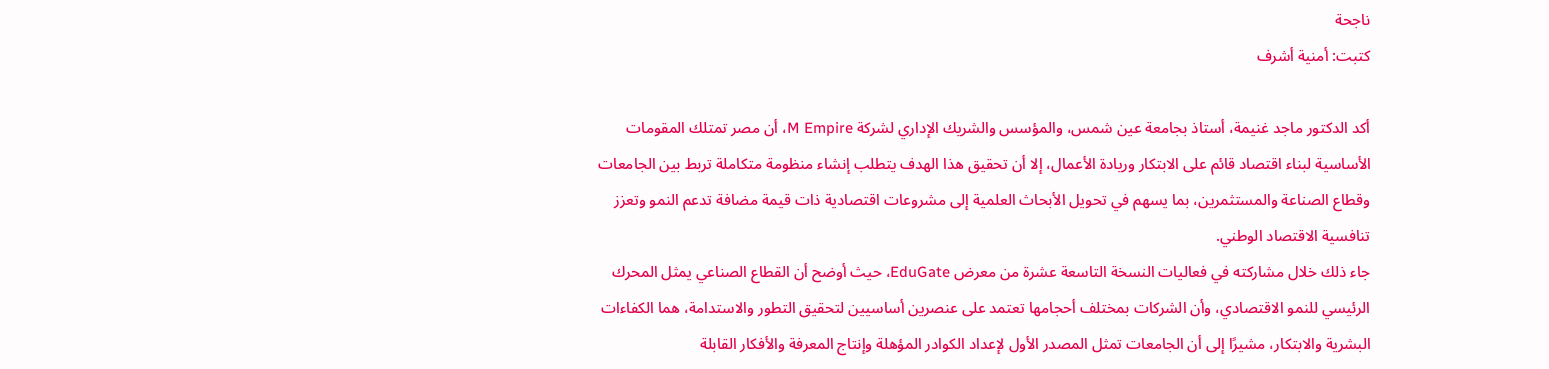ناجحة
كتبت: أمنية أشرف

أكد الدكتور ماجد غنيمة، أستاذ بجامعة عين شمس، والمؤسس والشريك الإداري لشركة M Empire، أن مصر تمتلك المقومات الأساسية لبناء اقتصاد قائم على الابتكار وريادة الأعمال، إلا أن تحقيق هذا الهدف يتطلب إنشاء منظومة متكاملة تربط بين الجامعات وقطاع الصناعة والمستثمرين، بما يسهم في تحويل الأبحاث العلمية إلى مشروعات اقتصادية ذات قيمة مضافة تدعم النمو وتعزز تنافسية الاقتصاد الوطني.
جاء ذلك خلال مشاركته في فعاليات النسخة التاسعة عشرة من معرض EduGate، حيث أوضح أن القطاع الصناعي يمثل المحرك الرئيسي للنمو الاقتصادي، وأن الشركات بمختلف أحجامها تعتمد على عنصرين أساسيين لتحقيق التطور والاستدامة، هما الكفاءات البشرية والابتكار، مشيرًا إلى أن الجامعات تمثل المصدر الأول لإعداد الكوادر المؤهلة وإنتاج المعرفة والأفكار القابلة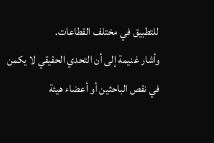للتطبيق في مختلف القطاعات.
وأشار غنيمة إلى أن التحدي الحقيقي لا يكمن في نقص الباحثين أو أعضاء هيئة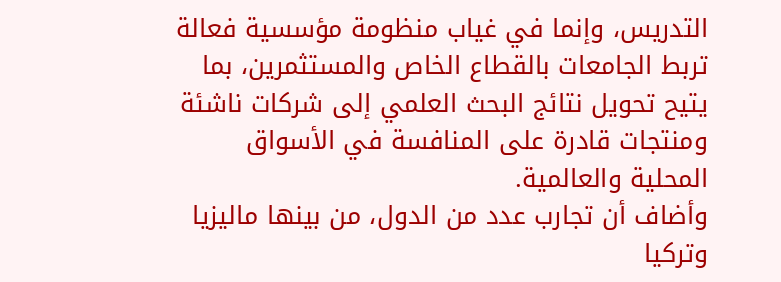التدريس، وإنما في غياب منظومة مؤسسية فعالة تربط الجامعات بالقطاع الخاص والمستثمرين، بما يتيح تحويل نتائج البحث العلمي إلى شركات ناشئة ومنتجات قادرة على المنافسة في الأسواق المحلية والعالمية.
وأضاف أن تجارب عدد من الدول، من بينها ماليزيا وتركيا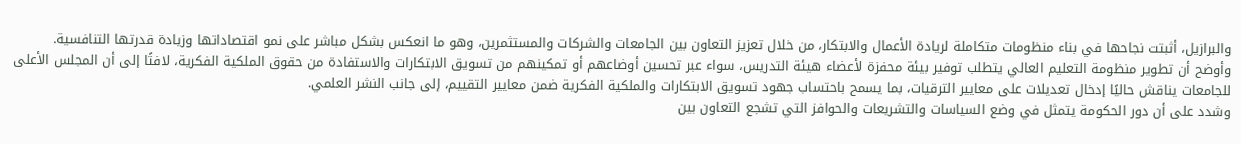والبرازيل، أثبتت نجاحها في بناء منظومات متكاملة لريادة الأعمال والابتكار، من خلال تعزيز التعاون بين الجامعات والشركات والمستثمرين، وهو ما انعكس بشكل مباشر على نمو اقتصاداتها وزيادة قدرتها التنافسية.
وأوضح أن تطوير منظومة التعليم العالي يتطلب توفير بيئة محفزة لأعضاء هيئة التدريس، سواء عبر تحسين أوضاعهم أو تمكينهم من تسويق الابتكارات والاستفادة من حقوق الملكية الفكرية، لافتًا إلى أن المجلس الأعلى للجامعات يناقش حاليًا إدخال تعديلات على معايير الترقيات، بما يسمح باحتساب جهود تسويق الابتكارات والملكية الفكرية ضمن معايير التقييم، إلى جانب النشر العلمي.
وشدد على أن دور الحكومة يتمثل في وضع السياسات والتشريعات والحوافز التي تشجع التعاون بين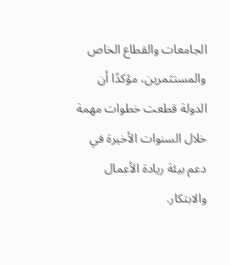الجامعات والقطاع الخاص والمستثمرين، مؤكدًا أن الدولة قطعت خطوات مهمة خلال السنوات الأخيرة في دعم بيئة ريادة الأعمال والابتكار.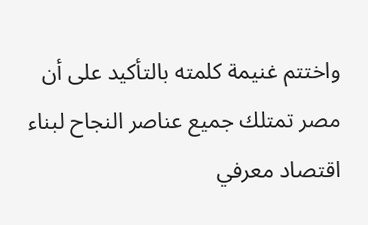واختتم غنيمة كلمته بالتأكيد على أن مصر تمتلك جميع عناصر النجاح لبناء اقتصاد معرفي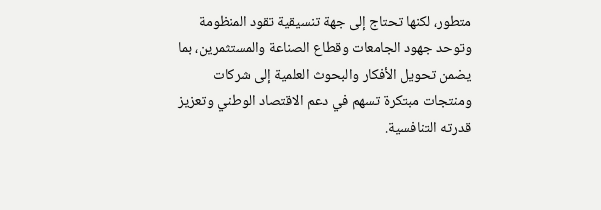متطور، لكنها تحتاج إلى جهة تنسيقية تقود المنظومة وتوحد جهود الجامعات وقطاع الصناعة والمستثمرين، بما يضمن تحويل الأفكار والبحوث العلمية إلى شركات ومنتجات مبتكرة تسهم في دعم الاقتصاد الوطني وتعزيز قدرته التنافسية.